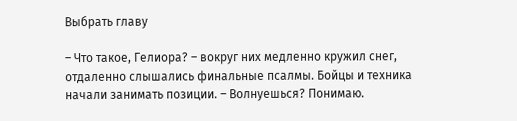Выбрать главу

– Что такое, Гелиора? – вокруг них медленно кружил снег, отдаленно слышались финальные псалмы. Бойцы и техника начали занимать позиции. – Волнуешься? Понимаю.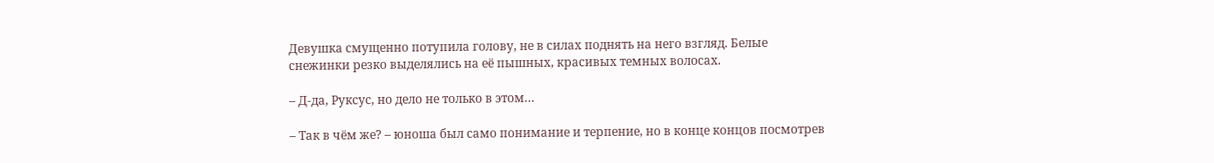Девушка смущенно потупила голову, не в силах поднять на него взгляд. Белые снежинки резко выделялись на её пышных, красивых темных волосах.

– Д-да, Руксус, но дело не только в этом…

– Так в чём же? – юноша был само понимание и терпение, но в конце концов посмотрев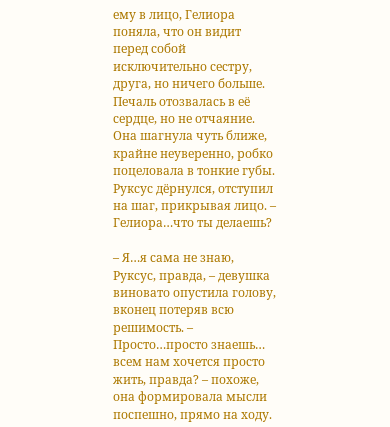ему в лицо, Гелиора поняла, что он видит перед собой исключительно сестру, друга, но ничего больше. Печаль отозвалась в её сердце, но не отчаяние. Она шагнула чуть ближе, крайне неуверенно, робко поцеловала в тонкие губы. Руксус дёрнулся, отступил на шаг, прикрывая лицо. – Гелиора…что ты делаешь?

– Я…я сама не знаю, Руксус, правда, – девушка виновато опустила голову, вконец потеряв всю решимость. – Просто…просто знаешь… всем нам хочется просто жить, правда? – похоже, она формировала мысли поспешно, прямо на ходу.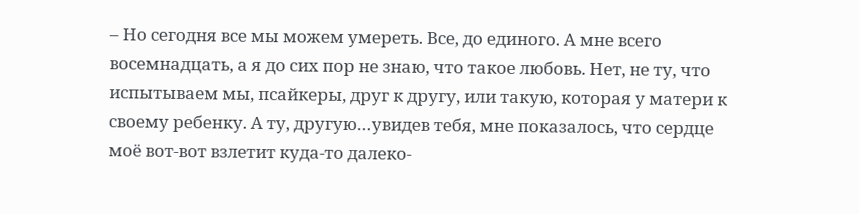– Но сегодня все мы можем умереть. Все, до единого. А мне всего восемнадцать, а я до сих пор не знаю, что такое любовь. Нет, не ту, что испытываем мы, псайкеры, друг к другу, или такую, которая у матери к своему ребенку. А ту, другую…увидев тебя, мне показалось, что сердце моё вот-вот взлетит куда-то далеко-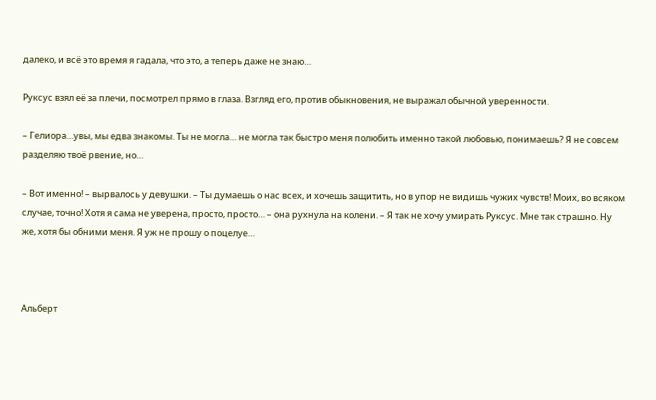далеко, и всё это время я гадала, что это, а теперь даже не знаю…

Руксус взял её за плечи, посмотрел прямо в глаза. Взгляд его, против обыкновения, не выражал обычной уверенности.

– Гелиора…увы, мы едва знакомы. Ты не могла… не могла так быстро меня полюбить именно такой любовью, понимаешь? Я не совсем разделяю твоё рвение, но…

– Вот именно! – вырвалось у девушки. – Ты думаешь о нас всех, и хочешь защитить, но в упор не видишь чужих чувств! Моих, во всяком случае, точно! Хотя я сама не уверена, просто, просто… – она рухнула на колени. – Я так не хочу умирать Руксус. Мне так страшно. Ну же, хотя бы обними меня. Я уж не прошу о поцелуе…



Альберт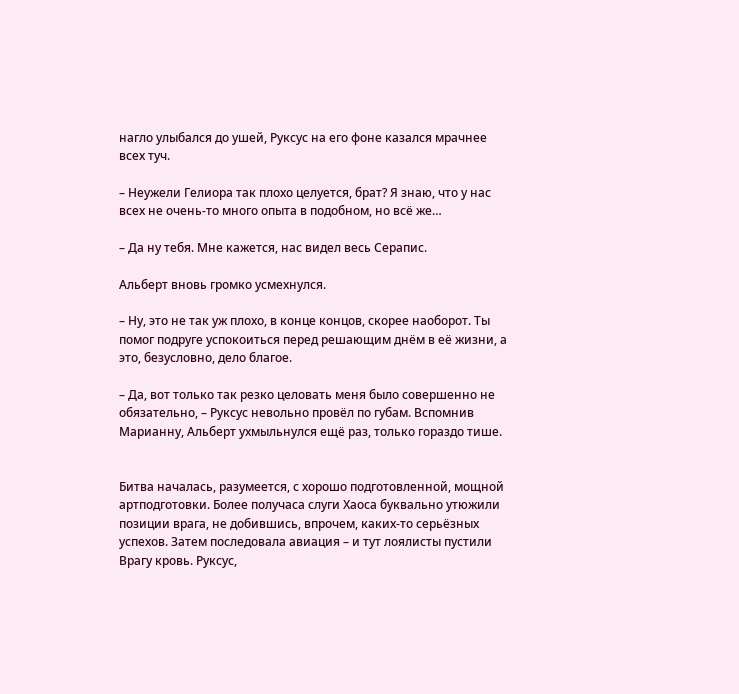нагло улыбался до ушей, Руксус на его фоне казался мрачнее всех туч.

– Неужели Гелиора так плохо целуется, брат? Я знаю, что у нас всех не очень-то много опыта в подобном, но всё же…

– Да ну тебя. Мне кажется, нас видел весь Серапис.

Альберт вновь громко усмехнулся.

– Ну, это не так уж плохо, в конце концов, скорее наоборот. Ты помог подруге успокоиться перед решающим днём в её жизни, а это, безусловно, дело благое.

– Да, вот только так резко целовать меня было совершенно не обязательно, – Руксус невольно провёл по губам. Вспомнив Марианну, Альберт ухмыльнулся ещё раз, только гораздо тише.


Битва началась, разумеется, с хорошо подготовленной, мощной артподготовки. Более получаса слуги Хаоса буквально утюжили позиции врага, не добившись, впрочем, каких-то серьёзных успехов. Затем последовала авиация – и тут лоялисты пустили Врагу кровь. Руксус,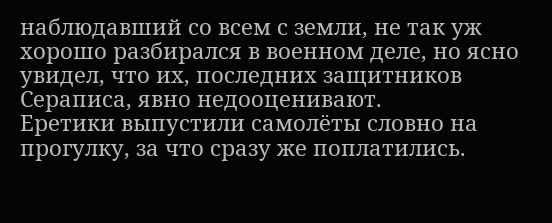наблюдавший со всем с земли, не так уж хорошо разбирался в военном деле, но ясно увидел, что их, последних защитников Сераписа, явно недооценивают.
Еретики выпустили самолёты словно на прогулку, за что сразу же поплатились.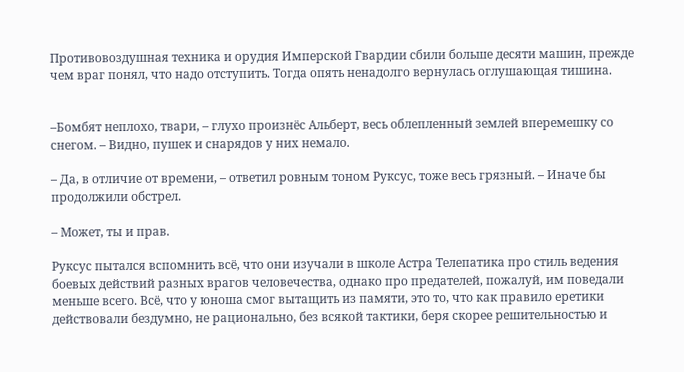Противовоздушная техника и орудия Имперской Гвардии сбили больше десяти машин, прежде чем враг понял, что надо отступить. Тогда опять ненадолго вернулась оглушающая тишина.


–Бомбят неплохо, твари, – глухо произнёс Альберт, весь облепленный землей вперемешку со снегом. – Видно, пушек и снарядов у них немало.

– Да, в отличие от времени, – ответил ровным тоном Руксус, тоже весь грязный. – Иначе бы продолжили обстрел.

– Может, ты и прав.

Руксус пытался вспомнить всё, что они изучали в школе Астра Телепатика про стиль ведения боевых действий разных врагов человечества, однако про предателей, пожалуй, им поведали меньше всего. Всё, что у юноша смог вытащить из памяти, это то, что как правило еретики действовали бездумно, не рационально, без всякой тактики, беря скорее решительностью и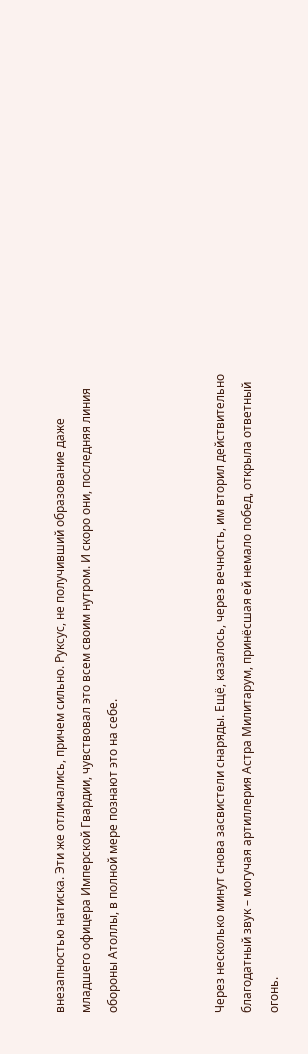внезапностью натиска. Эти же отличались, причем сильно. Руксус, не получивший образование даже младшего офицера Имперской Гвардии, чувствовал это всем своим нутром. И скоро они, последняя линия обороны Атоллы, в полной мере познают это на себе.



Через несколько минут снова засвистели снаряды. Ещё, казалось, через вечность, им вторил действительно благодатный звук – могучая артиллерия Астра Милитарум, принёсшая ей немало побед, открыла ответный огонь.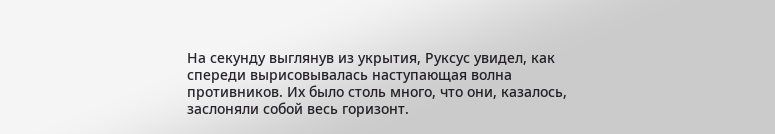На секунду выглянув из укрытия, Руксус увидел, как спереди вырисовывалась наступающая волна противников. Их было столь много, что они, казалось, заслоняли собой весь горизонт.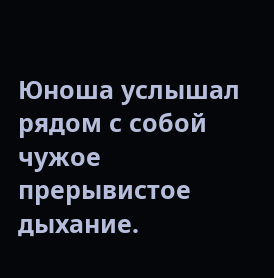Юноша услышал рядом с собой чужое прерывистое дыхание.